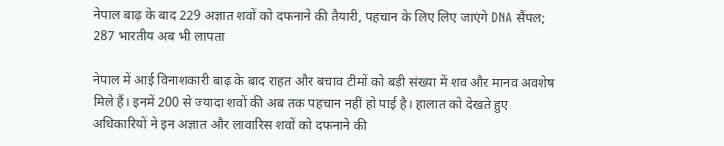नेपाल बाढ़ के बाद 229 अज्ञात शवों को दफनाने की तैयारी, पहचान के लिए लिए जाएंगे DNA सैंपल; 287 भारतीय अब भी लापता

नेपाल में आई विनाशकारी बाढ़ के बाद राहत और बचाव टीमों को बड़ी संख्या में शव और मानव अवशेष मिले हैं। इनमें 200 से ज्यादा शवों की अब तक पहचान नहीं हो पाई है। हालात को देखते हुए अधिकारियों ने इन अज्ञात और लावारिस शवों को दफनाने की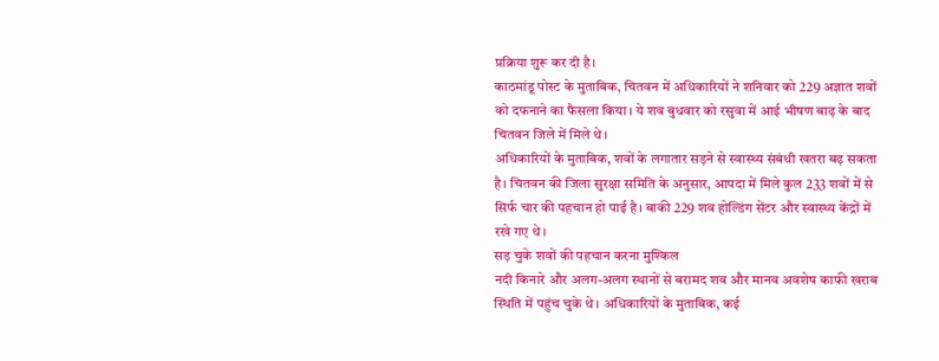प्रक्रिया शुरू कर दी है।
काठमांडू पोस्ट के मुताबिक, चितवन में अधिकारियों ने शनिवार को 229 अज्ञात शवों को दफनाने का फैसला किया। ये शव बुधवार को रसुवा में आई भीषण बाढ़ के बाद चितवन जिले में मिले थे।
अधिकारियों के मुताबिक, शवों के लगातार सड़ने से स्वास्थ्य संबंधी खतरा बढ़ सकता है। चितवन की जिला सुरक्षा समिति के अनुसार, आपदा में मिले कुल 233 शवों में से सिर्फ चार की पहचान हो पाई है। बाकी 229 शव होल्डिंग सेंटर और स्वास्थ्य केंद्रों में रखे गए थे।
सड़ चुके शवों की पहचान करना मुश्किल
नदी किनारे और अलग-अलग स्थानों से बरामद शव और मानव अवशेष काफी खराब स्थिति में पहुंच चुके थे। अधिकारियों के मुताबिक, कई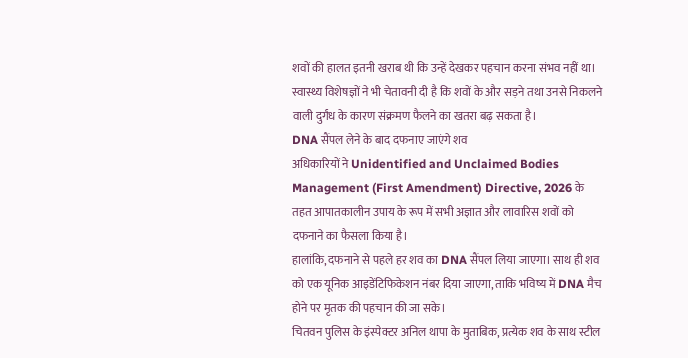शवों की हालत इतनी खराब थी कि उन्हें देखकर पहचान करना संभव नहीं था।
स्वास्थ्य विशेषज्ञों ने भी चेतावनी दी है कि शवों के और सड़ने तथा उनसे निकलने वाली दुर्गंध के कारण संक्रमण फैलने का खतरा बढ़ सकता है।
DNA सैंपल लेने के बाद दफनाए जाएंगे शव
अधिकारियों ने Unidentified and Unclaimed Bodies Management (First Amendment) Directive, 2026 के तहत आपातकालीन उपाय के रूप में सभी अज्ञात और लावारिस शवों को दफनाने का फैसला किया है।
हालांकि, दफनाने से पहले हर शव का DNA सैंपल लिया जाएगा। साथ ही शव को एक यूनिक आइडेंटिफिकेशन नंबर दिया जाएगा, ताकि भविष्य में DNA मैच होने पर मृतक की पहचान की जा सके।
चितवन पुलिस के इंस्पेक्टर अनिल थापा के मुताबिक, प्रत्येक शव के साथ स्टील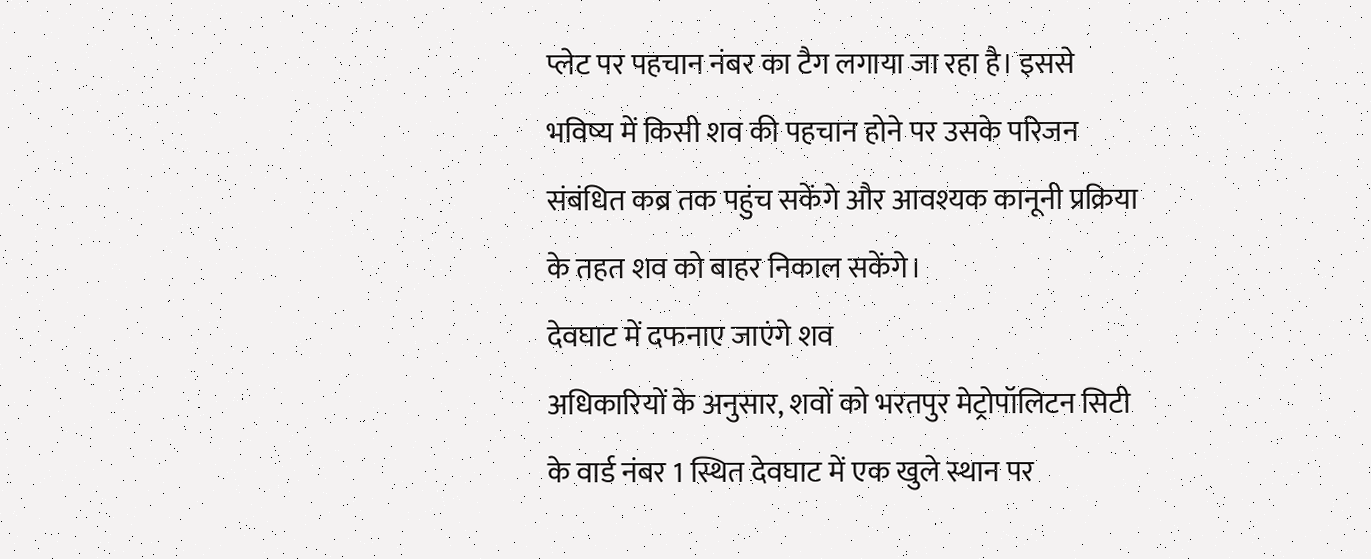प्लेट पर पहचान नंबर का टैग लगाया जा रहा है। इससे भविष्य में किसी शव की पहचान होने पर उसके परिजन संबंधित कब्र तक पहुंच सकेंगे और आवश्यक कानूनी प्रक्रिया के तहत शव को बाहर निकाल सकेंगे।
देवघाट में दफनाए जाएंगे शव
अधिकारियों के अनुसार, शवों को भरतपुर मेट्रोपॉलिटन सिटी के वार्ड नंबर 1 स्थित देवघाट में एक खुले स्थान पर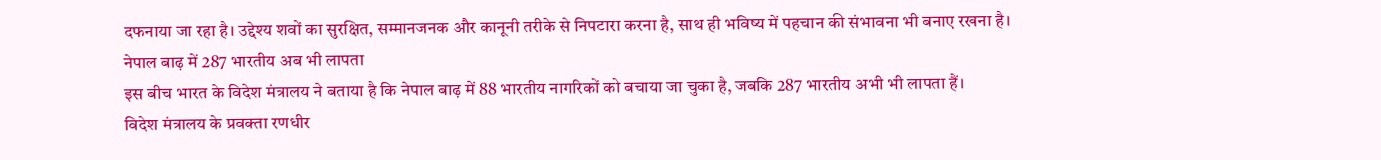दफनाया जा रहा है। उद्देश्य शवों का सुरक्षित, सम्मानजनक और कानूनी तरीके से निपटारा करना है, साथ ही भविष्य में पहचान की संभावना भी बनाए रखना है।
नेपाल बाढ़ में 287 भारतीय अब भी लापता
इस बीच भारत के विदेश मंत्रालय ने बताया है कि नेपाल बाढ़ में 88 भारतीय नागरिकों को बचाया जा चुका है, जबकि 287 भारतीय अभी भी लापता हैं।
विदेश मंत्रालय के प्रवक्ता रणधीर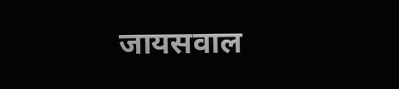जायसवाल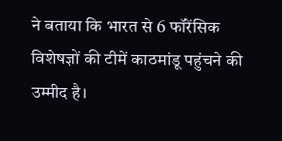ने बताया कि भारत से 6 फॉरेंसिक विशेषज्ञों की टीमें काठमांडू पहुंचने की उम्मीद है।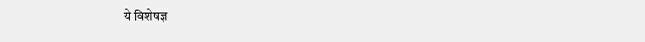ये विशेषज्ञ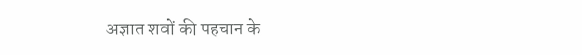अज्ञात शवों की पहचान के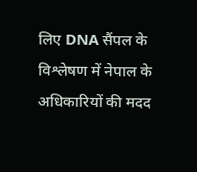लिए DNA सैंपल के विश्लेषण में नेपाल के अधिकारियों की मदद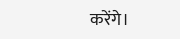करेंगे।